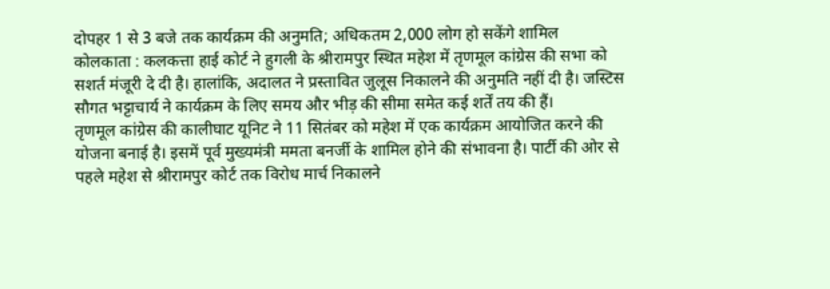दोपहर 1 से 3 बजे तक कार्यक्रम की अनुमति; अधिकतम 2,000 लोग हो सकेंगे शामिल
कोलकाता : कलकत्ता हाई कोर्ट ने हुगली के श्रीरामपुर स्थित महेश में तृणमूल कांग्रेस की सभा को सशर्त मंजूरी दे दी है। हालांकि, अदालत ने प्रस्तावित जुलूस निकालने की अनुमति नहीं दी है। जस्टिस सौगत भट्टाचार्य ने कार्यक्रम के लिए समय और भीड़ की सीमा समेत कई शर्तें तय की हैं।
तृणमूल कांग्रेस की कालीघाट यूनिट ने 11 सितंबर को महेश में एक कार्यक्रम आयोजित करने की योजना बनाई है। इसमें पूर्व मुख्यमंत्री ममता बनर्जी के शामिल होने की संभावना है। पार्टी की ओर से पहले महेश से श्रीरामपुर कोर्ट तक विरोध मार्च निकालने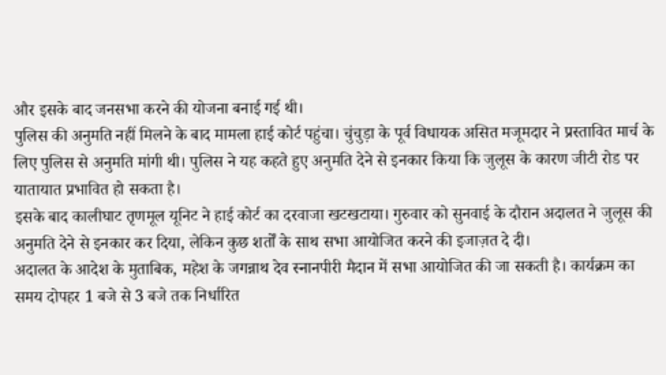और इसके बाद जनसभा करने की योजना बनाई गई थी।
पुलिस की अनुमति नहीं मिलने के बाद मामला हाई कोर्ट पहुंचा। चुंचुड़ा के पूर्व विधायक असित मजूमदार ने प्रस्तावित मार्च के लिए पुलिस से अनुमति मांगी थी। पुलिस ने यह कहते हुए अनुमति देने से इनकार किया कि जुलूस के कारण जीटी रोड पर यातायात प्रभावित हो सकता है।
इसके बाद कालीघाट तृणमूल यूनिट ने हाई कोर्ट का दरवाजा खटखटाया। गुरुवार को सुनवाई के दौरान अदालत ने जुलूस की अनुमति देने से इनकार कर दिया, लेकिन कुछ शर्तों के साथ सभा आयोजित करने की इजाज़त दे दी।
अदालत के आदेश के मुताबिक, महेश के जगन्नाथ देव स्नानपीरी मैदान में सभा आयोजित की जा सकती है। कार्यक्रम का समय दोपहर 1 बजे से 3 बजे तक निर्धारित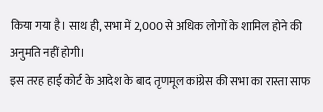किया गया है। साथ ही, सभा में 2,000 से अधिक लोगों के शामिल होने की अनुमति नहीं होगी।
इस तरह हाई कोर्ट के आदेश के बाद तृणमूल कांग्रेस की सभा का रास्ता साफ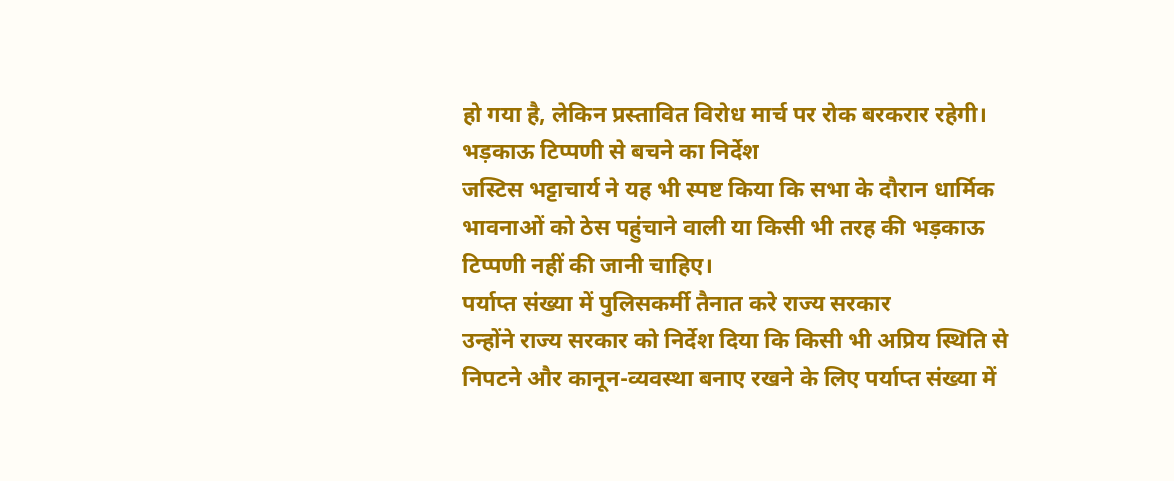हो गया है, लेकिन प्रस्तावित विरोध मार्च पर रोक बरकरार रहेगी।
भड़काऊ टिप्पणी से बचने का निर्देश
जस्टिस भट्टाचार्य ने यह भी स्पष्ट किया कि सभा के दौरान धार्मिक भावनाओं को ठेस पहुंचाने वाली या किसी भी तरह की भड़काऊ टिप्पणी नहीं की जानी चाहिए।
पर्याप्त संख्या में पुलिसकर्मी तैनात करे राज्य सरकार
उन्होंने राज्य सरकार को निर्देश दिया कि किसी भी अप्रिय स्थिति से निपटने और कानून-व्यवस्था बनाए रखने के लिए पर्याप्त संख्या में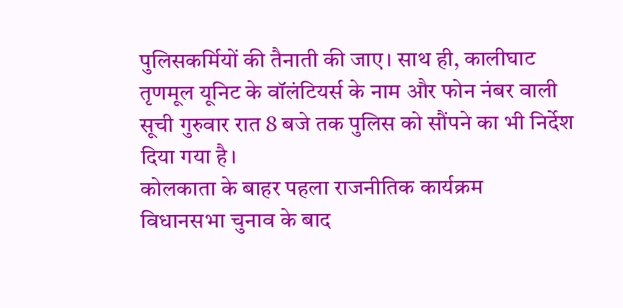पुलिसकर्मियों की तैनाती की जाए। साथ ही, कालीघाट तृणमूल यूनिट के वॉलंटियर्स के नाम और फोन नंबर वाली सूची गुरुवार रात 8 बजे तक पुलिस को सौंपने का भी निर्देश दिया गया है।
कोलकाता के बाहर पहला राजनीतिक कार्यक्रम
विधानसभा चुनाव के बाद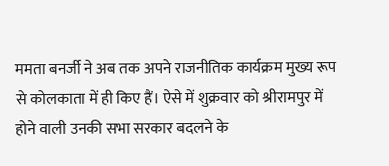ममता बनर्जी ने अब तक अपने राजनीतिक कार्यक्रम मुख्य रूप से कोलकाता में ही किए हैं। ऐसे में शुक्रवार को श्रीरामपुर में होने वाली उनकी सभा सरकार बदलने के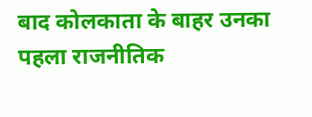बाद कोलकाता के बाहर उनका पहला राजनीतिक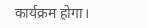कार्यक्रम होगा।